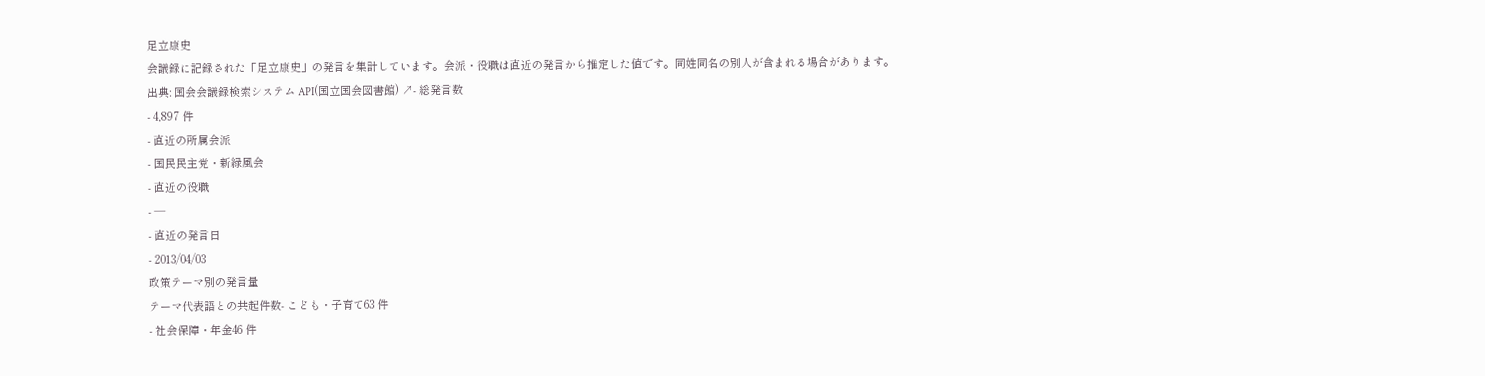足立康史
会議録に記録された「足立康史」の発言を集計しています。会派・役職は直近の発言から推定した値です。同姓同名の別人が含まれる場合があります。
出典: 国会会議録検索システム API(国立国会図書館) ↗- 総発言数
- 4,897 件
- 直近の所属会派
- 国民民主党・新緑風会
- 直近の役職
- —
- 直近の発言日
- 2013/04/03
政策テーマ別の発言量
テーマ代表語との共起件数- こども・子育て63 件
- 社会保障・年金46 件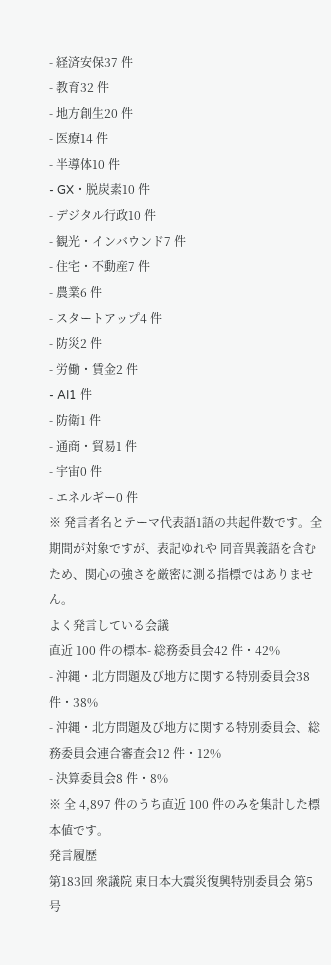- 経済安保37 件
- 教育32 件
- 地方創生20 件
- 医療14 件
- 半導体10 件
- GX・脱炭素10 件
- デジタル行政10 件
- 観光・インバウンド7 件
- 住宅・不動産7 件
- 農業6 件
- スタートアップ4 件
- 防災2 件
- 労働・賃金2 件
- AI1 件
- 防衛1 件
- 通商・貿易1 件
- 宇宙0 件
- エネルギー0 件
※ 発言者名とテーマ代表語1語の共起件数です。全期間が対象ですが、表記ゆれや 同音異義語を含むため、関心の強さを厳密に測る指標ではありません。
よく発言している会議
直近 100 件の標本- 総務委員会42 件・42%
- 沖縄・北方問題及び地方に関する特別委員会38 件・38%
- 沖縄・北方問題及び地方に関する特別委員会、総務委員会連合審査会12 件・12%
- 決算委員会8 件・8%
※ 全 4,897 件のうち直近 100 件のみを集計した標本値です。
発言履歴
第183回 衆議院 東日本大震災復興特別委員会 第5号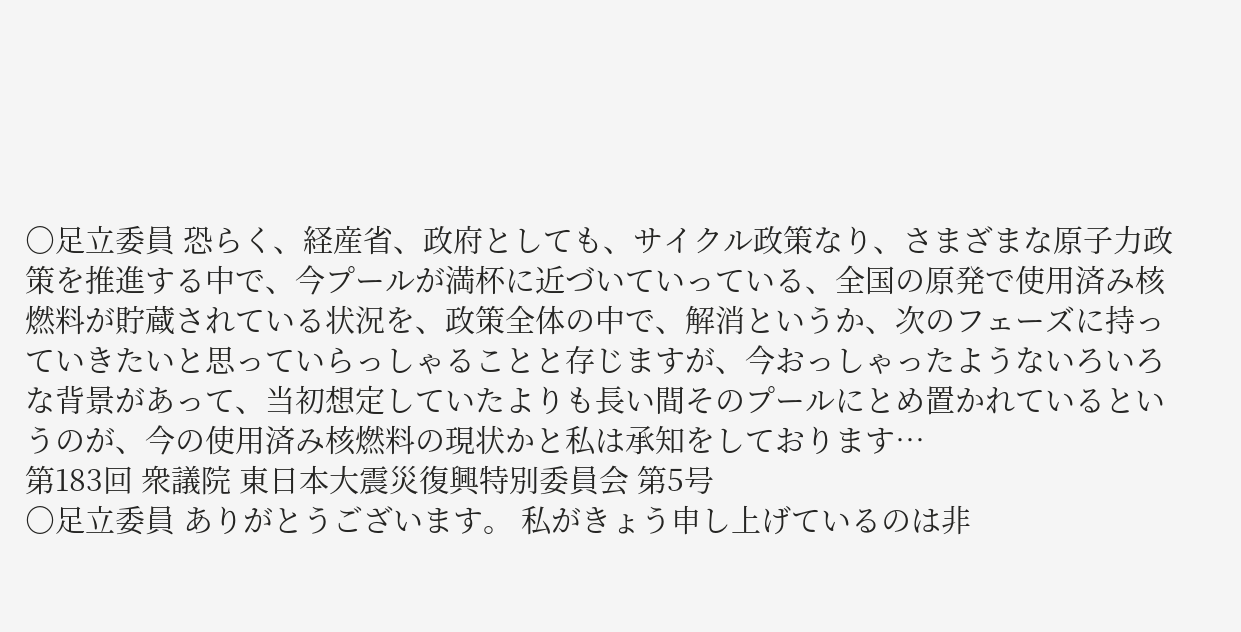○足立委員 恐らく、経産省、政府としても、サイクル政策なり、さまざまな原子力政策を推進する中で、今プールが満杯に近づいていっている、全国の原発で使用済み核燃料が貯蔵されている状況を、政策全体の中で、解消というか、次のフェーズに持っていきたいと思っていらっしゃることと存じますが、今おっしゃったようないろいろな背景があって、当初想定していたよりも長い間そのプールにとめ置かれているというのが、今の使用済み核燃料の現状かと私は承知をしております…
第183回 衆議院 東日本大震災復興特別委員会 第5号
○足立委員 ありがとうございます。 私がきょう申し上げているのは非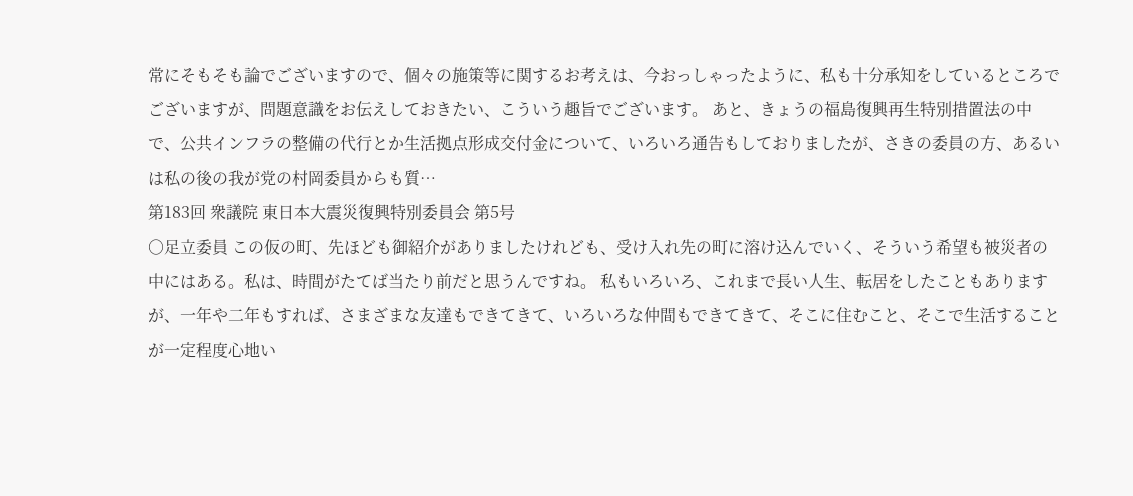常にそもそも論でございますので、個々の施策等に関するお考えは、今おっしゃったように、私も十分承知をしているところでございますが、問題意識をお伝えしておきたい、こういう趣旨でございます。 あと、きょうの福島復興再生特別措置法の中で、公共インフラの整備の代行とか生活拠点形成交付金について、いろいろ通告もしておりましたが、さきの委員の方、あるいは私の後の我が党の村岡委員からも質…
第183回 衆議院 東日本大震災復興特別委員会 第5号
○足立委員 この仮の町、先ほども御紹介がありましたけれども、受け入れ先の町に溶け込んでいく、そういう希望も被災者の中にはある。私は、時間がたてば当たり前だと思うんですね。 私もいろいろ、これまで長い人生、転居をしたこともありますが、一年や二年もすれば、さまざまな友達もできてきて、いろいろな仲間もできてきて、そこに住むこと、そこで生活することが一定程度心地い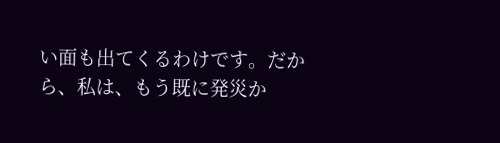い面も出てくるわけです。だから、私は、もう既に発災か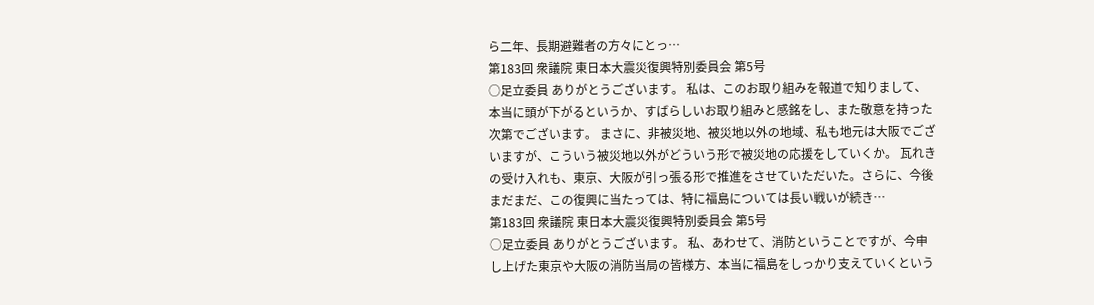ら二年、長期避難者の方々にとっ…
第183回 衆議院 東日本大震災復興特別委員会 第5号
○足立委員 ありがとうございます。 私は、このお取り組みを報道で知りまして、本当に頭が下がるというか、すばらしいお取り組みと感銘をし、また敬意を持った次第でございます。 まさに、非被災地、被災地以外の地域、私も地元は大阪でございますが、こういう被災地以外がどういう形で被災地の応援をしていくか。 瓦れきの受け入れも、東京、大阪が引っ張る形で推進をさせていただいた。さらに、今後まだまだ、この復興に当たっては、特に福島については長い戦いが続き…
第183回 衆議院 東日本大震災復興特別委員会 第5号
○足立委員 ありがとうございます。 私、あわせて、消防ということですが、今申し上げた東京や大阪の消防当局の皆様方、本当に福島をしっかり支えていくという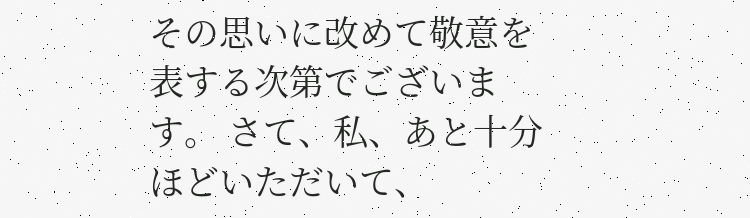その思いに改めて敬意を表する次第でございます。 さて、私、あと十分ほどいただいて、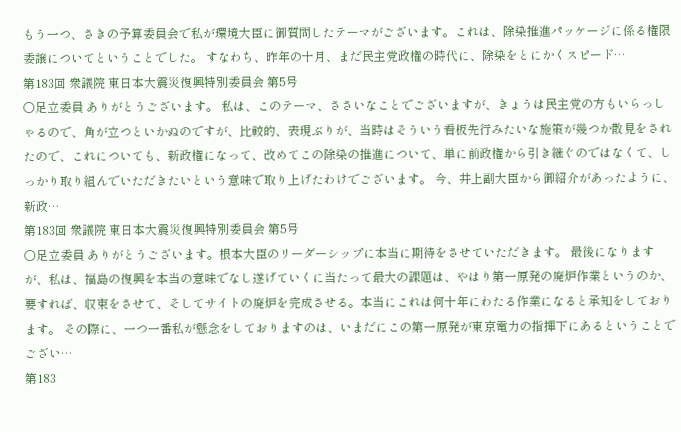もう一つ、さきの予算委員会で私が環境大臣に御質問したテーマがございます。これは、除染推進パッケージに係る権限委譲についてということでした。 すなわち、昨年の十月、まだ民主党政権の時代に、除染をとにかくスピード…
第183回 衆議院 東日本大震災復興特別委員会 第5号
○足立委員 ありがとうございます。 私は、このテーマ、ささいなことでございますが、きょうは民主党の方もいらっしゃるので、角が立つといかぬのですが、比較的、表現ぶりが、当時はそういう看板先行みたいな施策が幾つか散見をされたので、これについても、新政権になって、改めてこの除染の推進について、単に前政権から引き継ぐのではなくて、しっかり取り組んでいただきたいという意味で取り上げたわけでございます。 今、井上副大臣から御紹介があったように、新政…
第183回 衆議院 東日本大震災復興特別委員会 第5号
○足立委員 ありがとうございます。根本大臣のリーダーシップに本当に期待をさせていただきます。 最後になりますが、私は、福島の復興を本当の意味でなし遂げていくに当たって最大の課題は、やはり第一原発の廃炉作業というのか、要すれば、収束をさせて、そしてサイトの廃炉を完成させる。本当にこれは何十年にわたる作業になると承知をしております。 その際に、一つ一番私が懸念をしておりますのは、いまだにこの第一原発が東京電力の指揮下にあるということでござい…
第183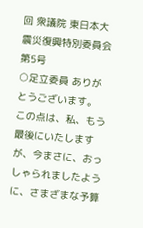回 衆議院 東日本大震災復興特別委員会 第5号
○足立委員 ありがとうございます。 この点は、私、もう最後にいたしますが、今まさに、おっしゃられましたように、さまざまな予算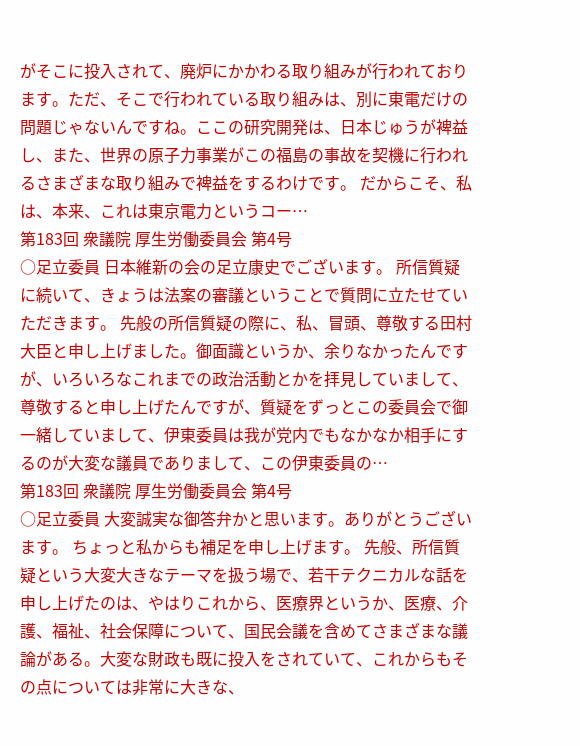がそこに投入されて、廃炉にかかわる取り組みが行われております。ただ、そこで行われている取り組みは、別に東電だけの問題じゃないんですね。ここの研究開発は、日本じゅうが裨益し、また、世界の原子力事業がこの福島の事故を契機に行われるさまざまな取り組みで裨益をするわけです。 だからこそ、私は、本来、これは東京電力というコー…
第183回 衆議院 厚生労働委員会 第4号
○足立委員 日本維新の会の足立康史でございます。 所信質疑に続いて、きょうは法案の審議ということで質問に立たせていただきます。 先般の所信質疑の際に、私、冒頭、尊敬する田村大臣と申し上げました。御面識というか、余りなかったんですが、いろいろなこれまでの政治活動とかを拝見していまして、尊敬すると申し上げたんですが、質疑をずっとこの委員会で御一緒していまして、伊東委員は我が党内でもなかなか相手にするのが大変な議員でありまして、この伊東委員の…
第183回 衆議院 厚生労働委員会 第4号
○足立委員 大変誠実な御答弁かと思います。ありがとうございます。 ちょっと私からも補足を申し上げます。 先般、所信質疑という大変大きなテーマを扱う場で、若干テクニカルな話を申し上げたのは、やはりこれから、医療界というか、医療、介護、福祉、社会保障について、国民会議を含めてさまざまな議論がある。大変な財政も既に投入をされていて、これからもその点については非常に大きな、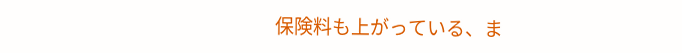保険料も上がっている、ま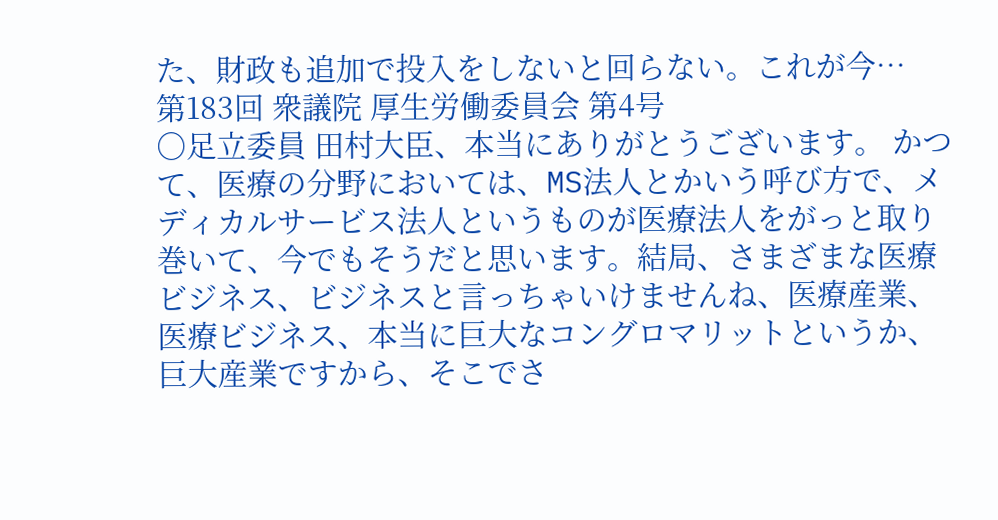た、財政も追加で投入をしないと回らない。これが今…
第183回 衆議院 厚生労働委員会 第4号
○足立委員 田村大臣、本当にありがとうございます。 かつて、医療の分野においては、MS法人とかいう呼び方で、メディカルサービス法人というものが医療法人をがっと取り巻いて、今でもそうだと思います。結局、さまざまな医療ビジネス、ビジネスと言っちゃいけませんね、医療産業、医療ビジネス、本当に巨大なコングロマリットというか、巨大産業ですから、そこでさ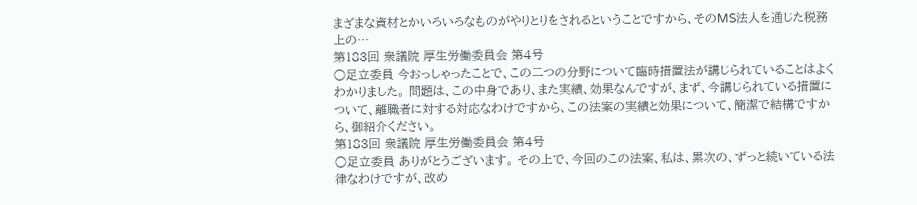まざまな資材とかいろいろなものがやりとりをされるということですから、そのMS法人を通じた税務上の…
第183回 衆議院 厚生労働委員会 第4号
○足立委員 今おっしゃったことで、この二つの分野について臨時措置法が講じられていることはよくわかりました。 問題は、この中身であり、また実績、効果なんですが、まず、今講じられている措置について、離職者に対する対応なわけですから、この法案の実績と効果について、簡潔で結構ですから、御紹介ください。
第183回 衆議院 厚生労働委員会 第4号
○足立委員 ありがとうございます。 その上で、今回のこの法案、私は、累次の、ずっと続いている法律なわけですが、改め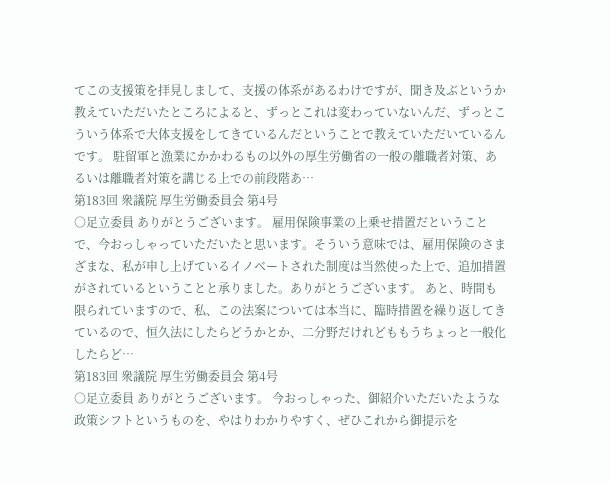てこの支援策を拝見しまして、支援の体系があるわけですが、聞き及ぶというか教えていただいたところによると、ずっとこれは変わっていないんだ、ずっとこういう体系で大体支援をしてきているんだということで教えていただいているんです。 駐留軍と漁業にかかわるもの以外の厚生労働省の一般の離職者対策、あるいは離職者対策を講じる上での前段階あ…
第183回 衆議院 厚生労働委員会 第4号
○足立委員 ありがとうございます。 雇用保険事業の上乗せ措置だということで、今おっしゃっていただいたと思います。そういう意味では、雇用保険のさまざまな、私が申し上げているイノベートされた制度は当然使った上で、追加措置がされているということと承りました。ありがとうございます。 あと、時間も限られていますので、私、この法案については本当に、臨時措置を繰り返してきているので、恒久法にしたらどうかとか、二分野だけれどももうちょっと一般化したらど…
第183回 衆議院 厚生労働委員会 第4号
○足立委員 ありがとうございます。 今おっしゃった、御紹介いただいたような政策シフトというものを、やはりわかりやすく、ぜひこれから御提示を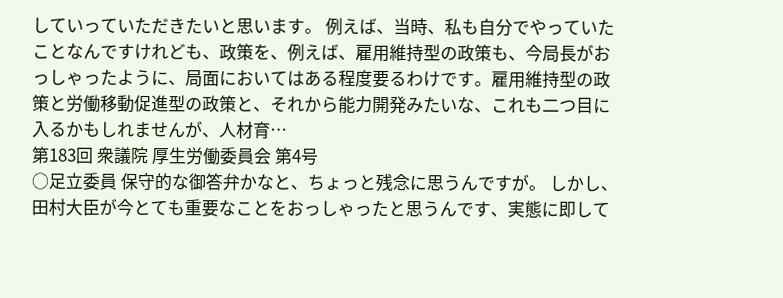していっていただきたいと思います。 例えば、当時、私も自分でやっていたことなんですけれども、政策を、例えば、雇用維持型の政策も、今局長がおっしゃったように、局面においてはある程度要るわけです。雇用維持型の政策と労働移動促進型の政策と、それから能力開発みたいな、これも二つ目に入るかもしれませんが、人材育…
第183回 衆議院 厚生労働委員会 第4号
○足立委員 保守的な御答弁かなと、ちょっと残念に思うんですが。 しかし、田村大臣が今とても重要なことをおっしゃったと思うんです、実態に即して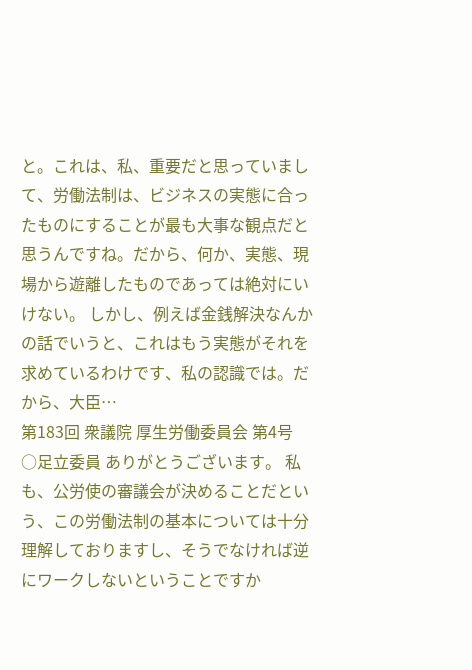と。これは、私、重要だと思っていまして、労働法制は、ビジネスの実態に合ったものにすることが最も大事な観点だと思うんですね。だから、何か、実態、現場から遊離したものであっては絶対にいけない。 しかし、例えば金銭解決なんかの話でいうと、これはもう実態がそれを求めているわけです、私の認識では。だから、大臣…
第183回 衆議院 厚生労働委員会 第4号
○足立委員 ありがとうございます。 私も、公労使の審議会が決めることだという、この労働法制の基本については十分理解しておりますし、そうでなければ逆にワークしないということですか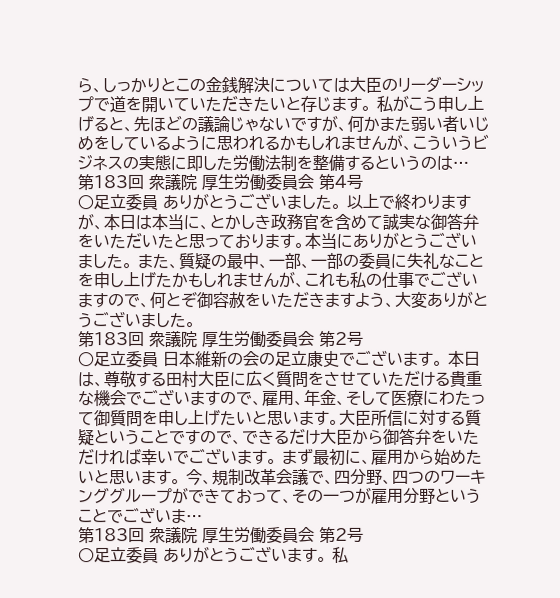ら、しっかりとこの金銭解決については大臣のリーダーシップで道を開いていただきたいと存じます。 私がこう申し上げると、先ほどの議論じゃないですが、何かまた弱い者いじめをしているように思われるかもしれませんが、こういうビジネスの実態に即した労働法制を整備するというのは…
第183回 衆議院 厚生労働委員会 第4号
○足立委員 ありがとうございました。 以上で終わりますが、本日は本当に、とかしき政務官を含めて誠実な御答弁をいただいたと思っております。本当にありがとうございました。 また、質疑の最中、一部、一部の委員に失礼なことを申し上げたかもしれませんが、これも私の仕事でございますので、何とぞ御容赦をいただきますよう、大変ありがとうございました。
第183回 衆議院 厚生労働委員会 第2号
○足立委員 日本維新の会の足立康史でございます。 本日は、尊敬する田村大臣に広く質問をさせていただける貴重な機会でございますので、雇用、年金、そして医療にわたって御質問を申し上げたいと思います。大臣所信に対する質疑ということですので、できるだけ大臣から御答弁をいただければ幸いでございます。 まず最初に、雇用から始めたいと思います。 今、規制改革会議で、四分野、四つのワーキンググループができておって、その一つが雇用分野ということでございま…
第183回 衆議院 厚生労働委員会 第2号
○足立委員 ありがとうございます。 私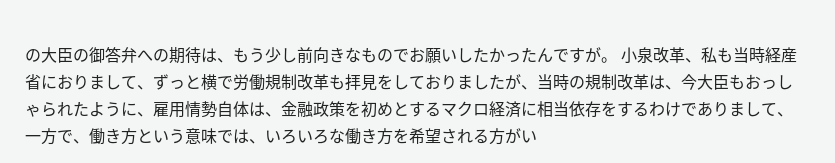の大臣の御答弁への期待は、もう少し前向きなものでお願いしたかったんですが。 小泉改革、私も当時経産省におりまして、ずっと横で労働規制改革も拝見をしておりましたが、当時の規制改革は、今大臣もおっしゃられたように、雇用情勢自体は、金融政策を初めとするマクロ経済に相当依存をするわけでありまして、一方で、働き方という意味では、いろいろな働き方を希望される方がい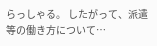らっしゃる。 したがって、派遣等の働き方について…